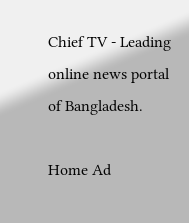Chief TV - Leading online news portal of Bangladesh.

Home Ad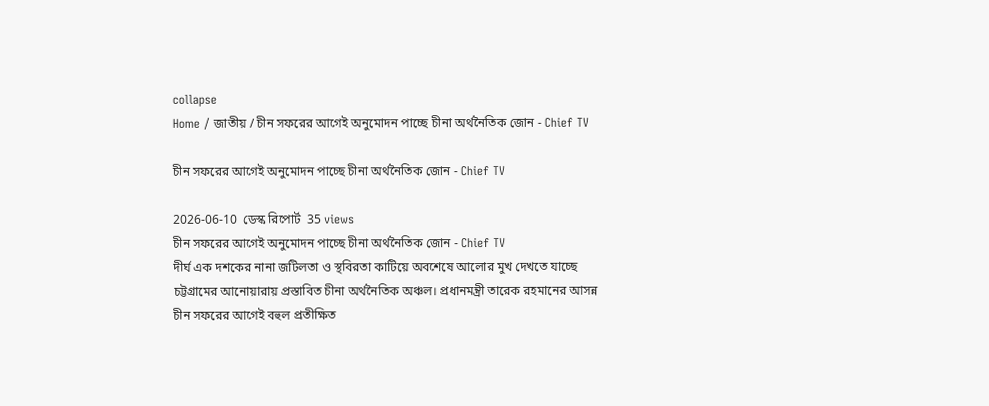collapse
Home / জাতীয় / চীন সফরের আগেই অনুমোদন পাচ্ছে চীনা অর্থনৈতিক জোন - Chief TV

চীন সফরের আগেই অনুমোদন পাচ্ছে চীনা অর্থনৈতিক জোন - Chief TV

2026-06-10  ডেস্ক রিপোর্ট  35 views
চীন সফরের আগেই অনুমোদন পাচ্ছে চীনা অর্থনৈতিক জোন - Chief TV
দীর্ঘ এক দশকের নানা জটিলতা ও স্থবিরতা কাটিয়ে অবশেষে আলোর মুখ দেখতে যাচ্ছে চট্টগ্রামের আনোয়ারায় প্রস্তাবিত চীনা অর্থনৈতিক অঞ্চল। প্রধানমন্ত্রী তারেক রহমানের আসন্ন চীন সফরের আগেই বহুল প্রতীক্ষিত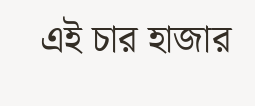এই চার হাজার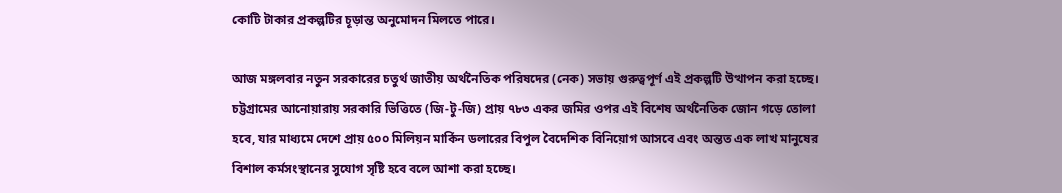কোটি টাকার প্রকল্পটির চূড়ান্ত অনুমোদন মিলতে পারে।

আজ মঙ্গলবার নতুন সরকারের চতুর্থ জাতীয় অর্থনৈতিক পরিষদের (নেক) সভায় গুরুত্বপূর্ণ এই প্রকল্পটি উত্থাপন করা হচ্ছে। চট্টগ্রামের আনোয়ারায় সরকারি ভিত্তিতে (জি-টু-জি) প্রায় ৭৮৩ একর জমির ওপর এই বিশেষ অর্থনৈতিক জোন গড়ে তোলা হবে, যার মাধ্যমে দেশে প্রায় ৫০০ মিলিয়ন মার্কিন ডলারের বিপুল বৈদেশিক বিনিয়োগ আসবে এবং অন্তত এক লাখ মানুষের বিশাল কর্মসংস্থানের সুযোগ সৃষ্টি হবে বলে আশা করা হচ্ছে।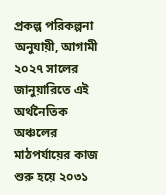প্রকল্প পরিকল্পনা অনুযায়ী, আগামী ২০২৭ সালের জানুয়ারিতে এই অর্থনৈতিক অঞ্চলের মাঠপর্যায়ের কাজ শুরু হয়ে ২০৩১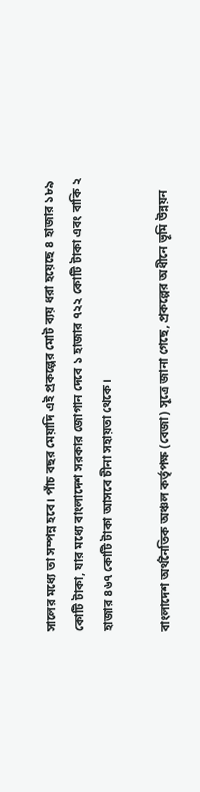সালের মধ্যে তা সম্পন্ন হবে। পাঁচ বছর মেয়াদি এই প্রকল্পের মোট ব্যয় ধরা হয়েছে ৪ হাজার ১৮৯ কোটি টাকা, যার মধ্যে বাংলাদেশ সরকার জোগান দেবে ১ হাজার ৭২২ কোটি টাকা এবং বাকি ২ হাজার ৪৬৭ কোটি টাকা আসবে চীনা সহায়তা থেকে।

বাংলাদেশ অর্থনৈতিক অঞ্চল কর্তৃপক্ষ (বেজা) সূত্রে জানা গেছে, প্রকল্পের অধীনে ভূমি উন্নয়ন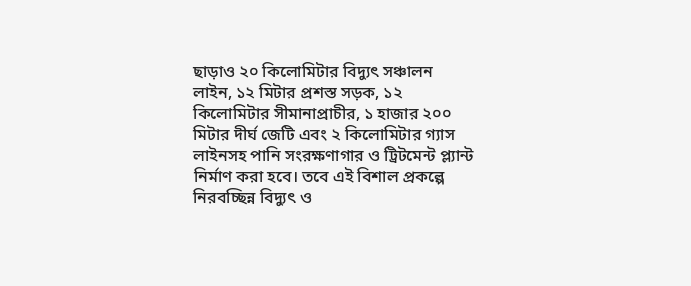ছাড়াও ২০ কিলোমিটার বিদ্যুৎ সঞ্চালন লাইন, ১২ মিটার প্রশস্ত সড়ক, ১২ কিলোমিটার সীমানাপ্রাচীর, ১ হাজার ২০০ মিটার দীর্ঘ জেটি এবং ২ কিলোমিটার গ্যাস লাইনসহ পানি সংরক্ষণাগার ও ট্রিটমেন্ট প্ল্যান্ট নির্মাণ করা হবে। তবে এই বিশাল প্রকল্পে নিরবচ্ছিন্ন বিদ্যুৎ ও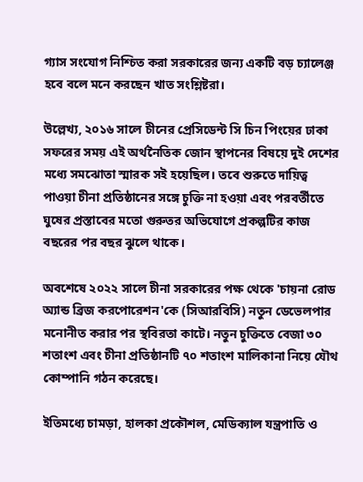গ্যাস সংযোগ নিশ্চিত করা সরকারের জন্য একটি বড় চ্যালেঞ্জ হবে বলে মনে করছেন খাত সংশ্লিষ্টরা।

উল্লেখ্য, ২০১৬ সালে চীনের প্রেসিডেন্ট সি চিন পিংয়ের ঢাকা সফরের সময় এই অর্থনৈতিক জোন স্থাপনের বিষয়ে দুই দেশের মধ্যে সমঝোতা স্মারক সই হয়েছিল। তবে শুরুতে দায়িত্ব পাওয়া চীনা প্রতিষ্ঠানের সঙ্গে চুক্তি না হওয়া এবং পরবর্তীতে ঘুষের প্রস্তাবের মতো গুরুতর অভিযোগে প্রকল্পটির কাজ বছরের পর বছর ঝুলে থাকে।

অবশেষে ২০২২ সালে চীনা সরকারের পক্ষ থেকে 'চায়না রোড অ্যান্ড ব্রিজ করপোরেশন'কে (সিআরবিসি) নতুন ডেভেলপার মনোনীত করার পর স্থবিরতা কাটে। নতুন চুক্তিতে বেজা ৩০ শতাংশ এবং চীনা প্রতিষ্ঠানটি ৭০ শতাংশ মালিকানা নিয়ে যৌথ কোম্পানি গঠন করেছে।

ইতিমধ্যে চামড়া, হালকা প্রকৌশল, মেডিক্যাল যন্ত্রপাতি ও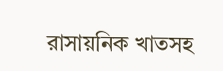রাসায়নিক খাতসহ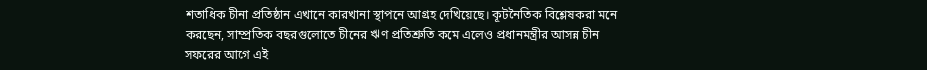শতাধিক চীনা প্রতিষ্ঠান এখানে কারখানা স্থাপনে আগ্রহ দেখিয়েছে। কূটনৈতিক বিশ্লেষকরা মনে করছেন, সাম্প্রতিক বছরগুলোতে চীনের ঋণ প্রতিশ্রুতি কমে এলেও প্রধানমন্ত্রীর আসন্ন চীন সফরের আগে এই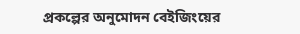প্রকল্পের অনুমোদন বেইজিংয়ের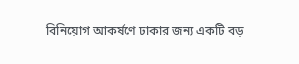বিনিয়োগ আকর্ষণে ঢাকার জন্য একটি বড়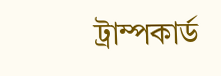ট্রাম্পকার্ড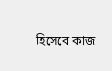হিসেবে কাজ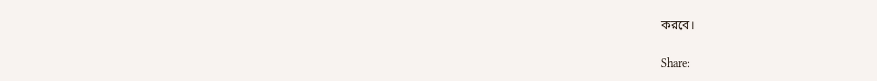করবে।

Share: